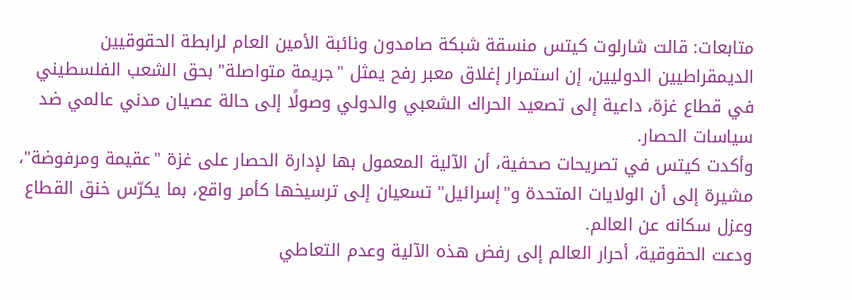متابعات: قالت شارلوت كيتس منسقة شبكة صامدون ونائبة الأمين العام لرابطة الحقوقيين الديمقراطيين الدوليين، إن استمرار إغلاق معبر رفح يمثل "جريمة متواصلة" بحق الشعب الفلسطيني في قطاع غزة، داعية إلى تصعيد الحراك الشعبي والدولي وصولًا إلى حالة عصيان مدني عالمي ضد سياسات الحصار.
وأكدت كيتس في تصريحات صحفية، أن الآلية المعمول بها لإدارة الحصار على غزة "عقيمة ومرفوضة"، مشيرة إلى أن الولايات المتحدة و"إسرائيل" تسعيان إلى ترسيخها كأمر واقع، بما يكرّس خنق القطاع وعزل سكانه عن العالم.
ودعت الحقوقية، أحرار العالم إلى رفض هذه الآلية وعدم التعاطي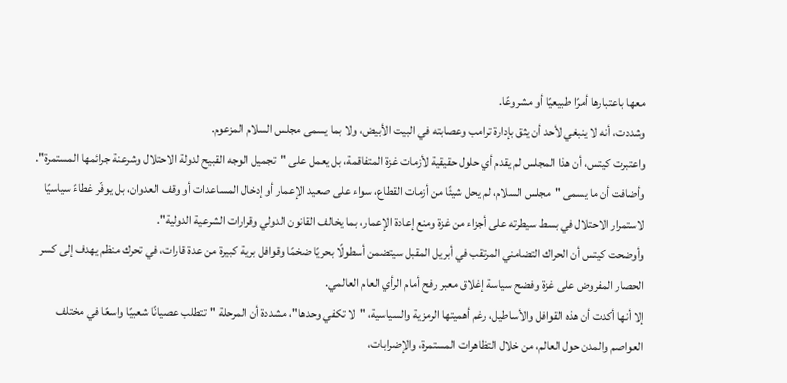معها باعتبارها أمرًا طبيعيًا أو مشروعًا.
وشددت، أنه لا ينبغي لأحد أن يثق بإدارة ترامب وعصابته في البيت الأبيض، ولا بما يسمى مجلس السلام المزعوم.
واعتبرت كيتس، أن هذا المجلس لم يقدم أي حلول حقيقية لأزمات غزة المتفاقمة، بل يعمل على "تجميل الوجه القبيح لدولة الاحتلال وشرعنة جرائمها المستمرة".
وأضافت أن ما يسمى "مجلس السلام، لم يحل شيئًا من أزمات القطاع، سواء على صعيد الإعمار أو إدخال المساعدات أو وقف العدوان، بل يوفّر غطاءً سياسيًا لاستمرار الاحتلال في بسط سيطرته على أجزاء من غزة ومنع إعادة الإعمار، بما يخالف القانون الدولي وقرارات الشرعية الدولية".
وأوضحت كيتس أن الحراك التضامني المرتقب في أبريل المقبل سيتضمن أسطولًا بحريًا ضخمًا وقوافل برية كبيرة من عدة قارات، في تحرك منظم يهدف إلى كسر الحصار المفروض على غزة وفضح سياسة إغلاق معبر رفح أمام الرأي العام العالمي.
إلا أنها أكدت أن هذه القوافل والأساطيل، رغم أهميتها الرمزية والسياسية، "لا تكفي وحدها"، مشددة أن المرحلة "تتطلب عصيانًا شعبيًا واسعًا في مختلف العواصم والمدن حول العالم، من خلال التظاهرات المستمرة، والإضرابات،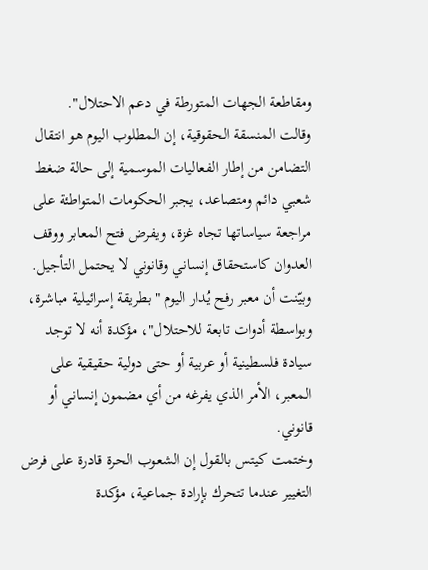ومقاطعة الجهات المتورطة في دعم الاحتلال".
وقالت المنسقة الحقوقية، إن المطلوب اليوم هو انتقال التضامن من إطار الفعاليات الموسمية إلى حالة ضغط شعبي دائم ومتصاعد، يجبر الحكومات المتواطئة على مراجعة سياساتها تجاه غزة، ويفرض فتح المعابر ووقف العدوان كاستحقاق إنساني وقانوني لا يحتمل التأجيل.
وبيّنت أن معبر رفح يُدار اليوم "بطريقة إسرائيلية مباشرة، وبواسطة أدوات تابعة للاحتلال"، مؤكدة أنه لا توجد سيادة فلسطينية أو عربية أو حتى دولية حقيقية على المعبر، الأمر الذي يفرغه من أي مضمون إنساني أو قانوني.
وختمت كيتس بالقول إن الشعوب الحرة قادرة على فرض التغيير عندما تتحرك بإرادة جماعية، مؤكدة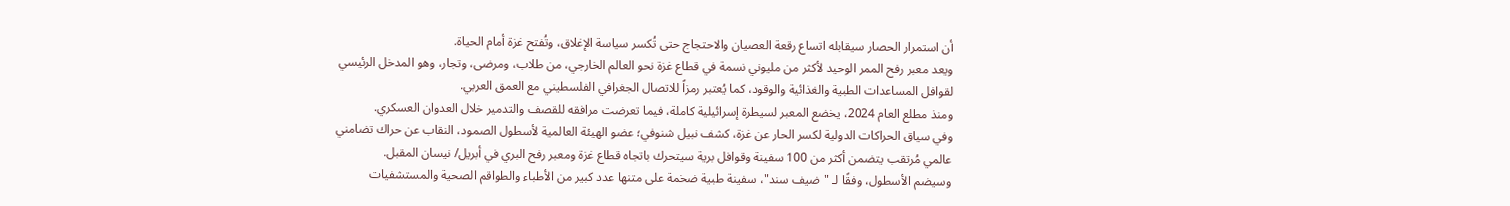أن استمرار الحصار سيقابله اتساع رقعة العصيان والاحتجاج حتى تُكسر سياسة الإغلاق، وتُفتح غزة أمام الحياة.
ويعد معبر رفح الممر الوحيد لأكثر من مليوني نسمة في قطاع غزة نحو العالم الخارجي، من طلاب، ومرضى، وتجار، وهو المدخل الرئيسي لقوافل المساعدات الطبية والغذائية والوقود، كما يُعتبر رمزاً للاتصال الجغرافي الفلسطيني مع العمق العربي.
ومنذ مطلع العام 2024، يخضع المعبر لسيطرة إسرائيلية كاملة، فيما تعرضت مرافقه للقصف والتدمير خلال العدوان العسكري.
وفي سياق الحراكات الدولية لكسر الحار عن غزة، كشف نبيل شنوفي؛ عضو الهيئة العالمية لأسطول الصمود، النقاب عن حراك تضامني عالمي مُرتقب يتضمن أكثر من 100 سفينة وقوافل برية سيتحرك باتجاه قطاع غزة ومعبر رفح البري في أبريل/ نيسان المقبل.
وسيضم الأسطول، وفقًا لـ "ضيف سند"، سفينة طبية ضخمة على متنها عدد كبير من الأطباء والطواقم الصحية والمستشفيات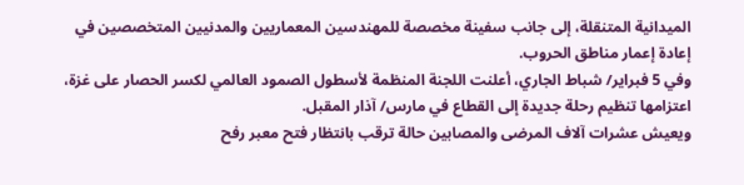الميدانية المتنقلة، إلى جانب سفينة مخصصة للمهندسين المعماريين والمدنيين المتخصصين في إعادة إعمار مناطق الحروب.
وفي 5 فبراير/ شباط الجاري، أعلنت اللجنة المنظمة لأسطول الصمود العالمي لكسر الحصار على غزة، اعتزامها تنظيم رحلة جديدة إلى القطاع في مارس/ آذار المقبل.
ويعيش عشرات آلاف المرضى والمصابين حالة ترقب بانتظار فتح معبر رفح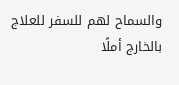والسماح لهم للسفر للعلاج بالخارج أملًا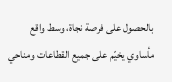بالحصول على فرصة نجاة، وسط واقع مأساوي يخيّم على جميع القطاعات ومناحي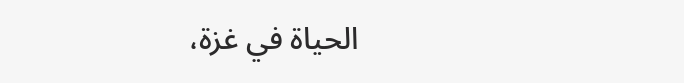الحياة في غزة،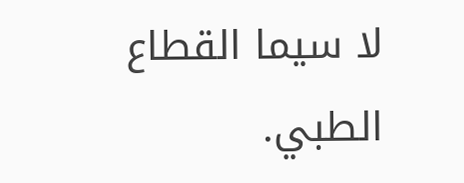لا سيما القطاع الطبي.